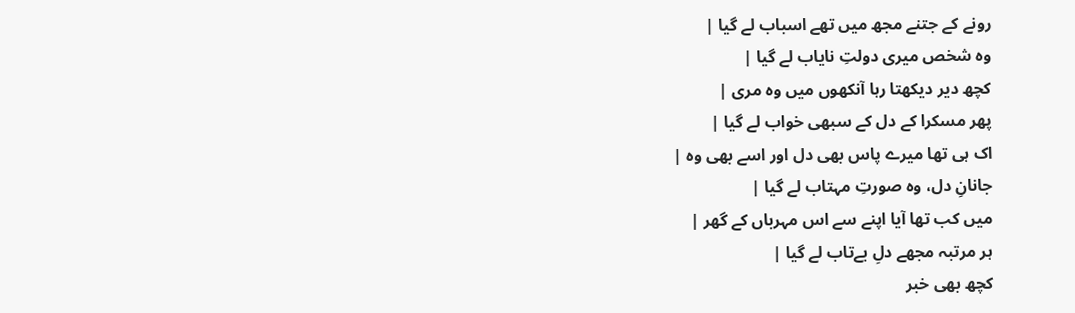رونے کے جتنے مجھ میں تھے اسباب لے گیا |
وہ شخص میری دولتِ نایاب لے گیا |
کچھ دیر دیکھتا رہا آنکھوں میں وہ مری |
پھر مسکرا کے دل کے سبھی خواب لے گیا |
اک ہی تھا میرے پاس بھی دل اور اسے بھی وہ |
جانانِ دل، وہ صورتِ مہتاب لے گیا |
میں کب تھا آیا اپنے سے اس مہرباں کے گھر |
ہر مرتبہ مجھے دلِ بےتاب لے گیا |
کچھ بھی خبر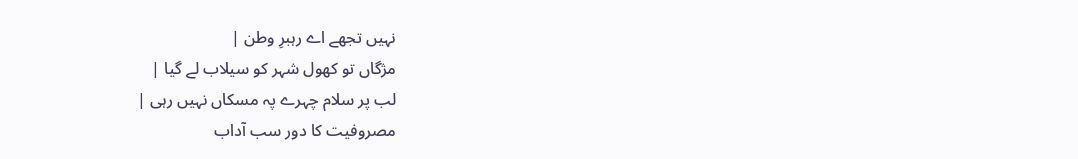نہیں تجھے اے رہبرِ وطن |
مژگاں تو کھول شہر کو سیلاب لے گیا |
لب پر سلام چہرے پہ مسکاں نہیں رہی |
مصروفیت کا دور سب آداب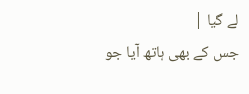لے گیا |
جس کے بھی ہاتھ آیا جو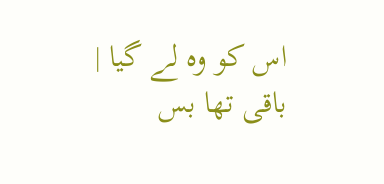اس کو وہ لے گیا |
باقی تھا بس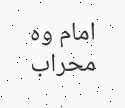امام وہ محراب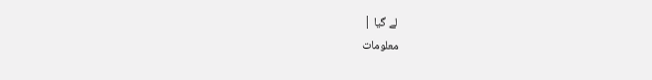لے گیا |
معلومات